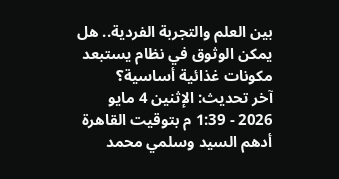بين العلم والتجربة الفردية.. هل يمكن الوثوق في نظام يستبعد مكونات غذائية أساسية؟
آخر تحديث: الإثنين 4 مايو 2026 - 1:39 م بتوقيت القاهرة
أدهم السيد وسلمي محمد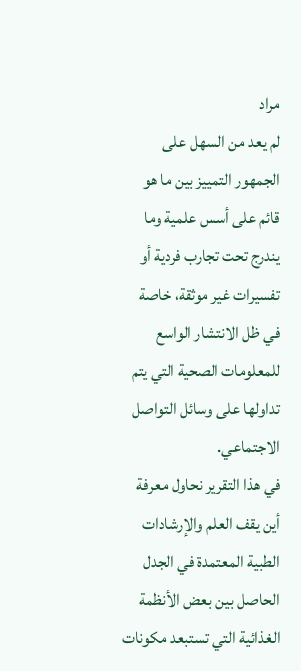مراد
لم يعد من السهل على الجمهور التمييز بين ما هو قائم على أسس علمية وما يندرج تحت تجارب فردية أو تفسيرات غير موثقة، خاصة في ظل الانتشار الواسع للمعلومات الصحية التي يتم تداولها على وسائل التواصل الاجتماعي.
في هذا التقرير نحاول معرفة أين يقف العلم والإرشادات الطبية المعتمدة في الجدل الحاصل بين بعض الأنظمة الغذائية التي تستبعد مكونات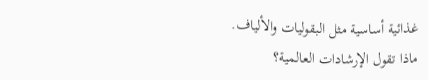غذائية أساسية مثل البقوليات والألياف.
ماذا تقول الإرشادات العالمية؟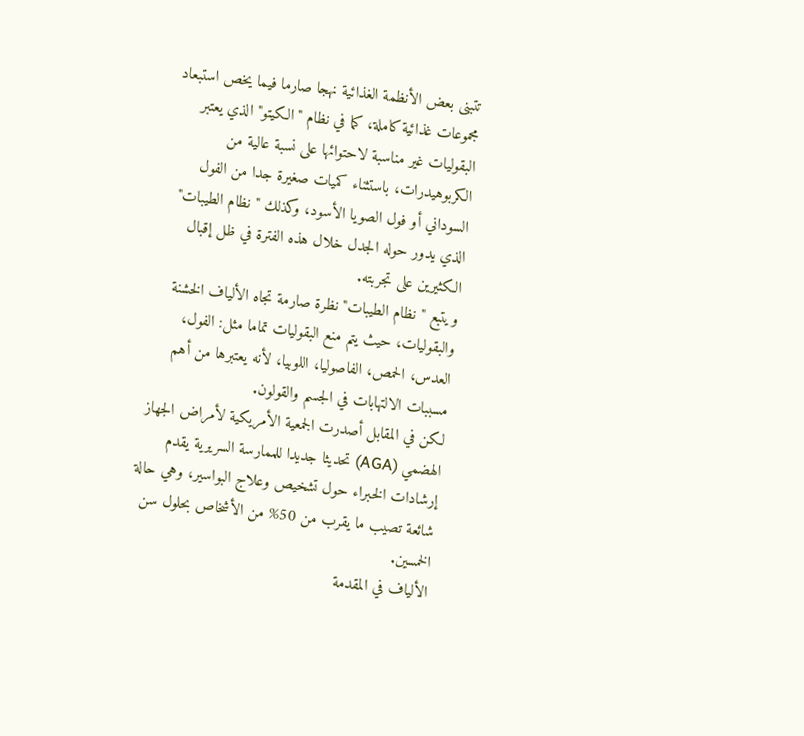تتبنى بعض الأنظمة الغذائية نهجا صارما فيما يخص استبعاد مجموعات غذائية كاملة، كما في نظام "الكيتو" الذي يعتبر البقوليات غير مناسبة لاحتوائها على نسبة عالية من الكربوهيدرات، باستثناء كميات صغيرة جدا من الفول السوداني أو فول الصويا الأسود، وكذلك "نظام الطيبات" الذي يدور حوله الجدل خلال هذه الفترة في ظل إقبال الكثيرين على تجربته.
ويتبع "نظام الطيبات" نظرة صارمة تجاه الألياف الخشنة والبقوليات، حيث يتم منع البقوليات تماما مثل: الفول، العدس، الحمص، الفاصوليا، اللوبيا، لأنه يعتبرها من أهم مسببات الالتهابات في الجسم والقولون.
لكن في المقابل أصدرت الجمعية الأمريكية لأمراض الجهاز الهضمي (AGA) تحديثا جديدا للممارسة السريرية يقدم إرشادات الخبراء حول تشخيص وعلاج البواسير، وهي حالة شائعة تصيب ما يقرب من 50% من الأشخاص بحلول سن الخمسين.
الألياف في المقدمة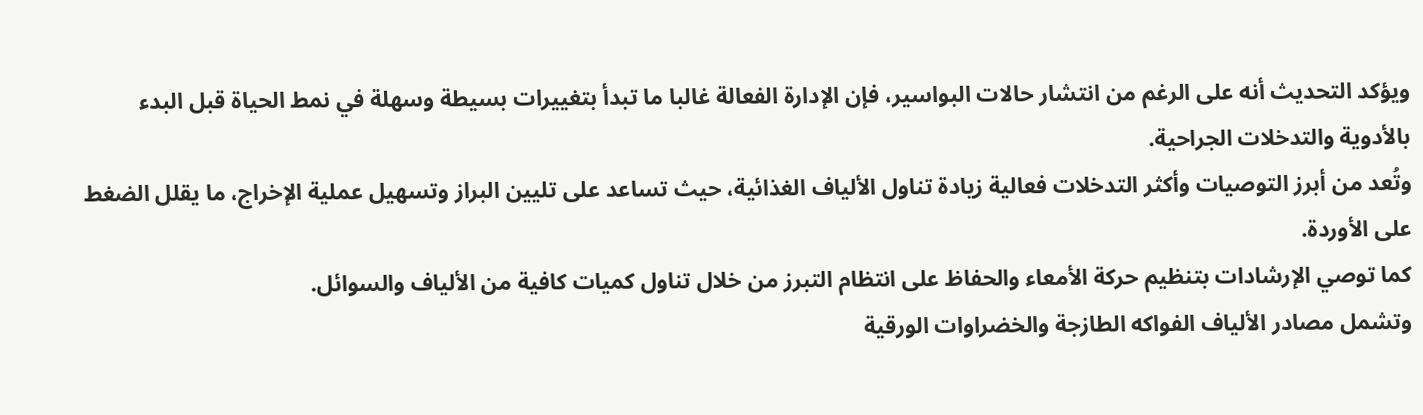ويؤكد التحديث أنه على الرغم من انتشار حالات البواسير، فإن الإدارة الفعالة غالبا ما تبدأ بتغييرات بسيطة وسهلة في نمط الحياة قبل البدء بالأدوية والتدخلات الجراحية.
وتُعد من أبرز التوصيات وأكثر التدخلات فعالية زيادة تناول الألياف الغذائية، حيث تساعد على تليين البراز وتسهيل عملية الإخراج، ما يقلل الضغط على الأوردة.
كما توصي الإرشادات بتنظيم حركة الأمعاء والحفاظ على انتظام التبرز من خلال تناول كميات كافية من الألياف والسوائل.
وتشمل مصادر الألياف الفواكه الطازجة والخضراوات الورقية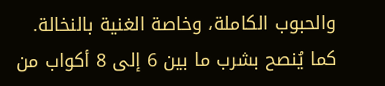والحبوب الكاملة، وخاصة الغنية بالنخالة.
كما يُنصح بشرب ما بين 6 إلى 8 أكواب من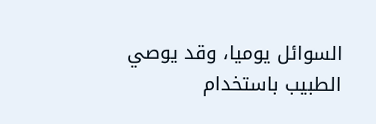السوائل يوميا، وقد يوصي الطبيب باستخدام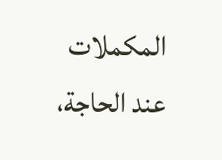المكملات عند الحاجة،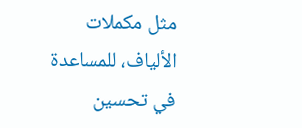مثل مكملات الألياف، للمساعدة في تحسين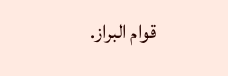قوام البراز.